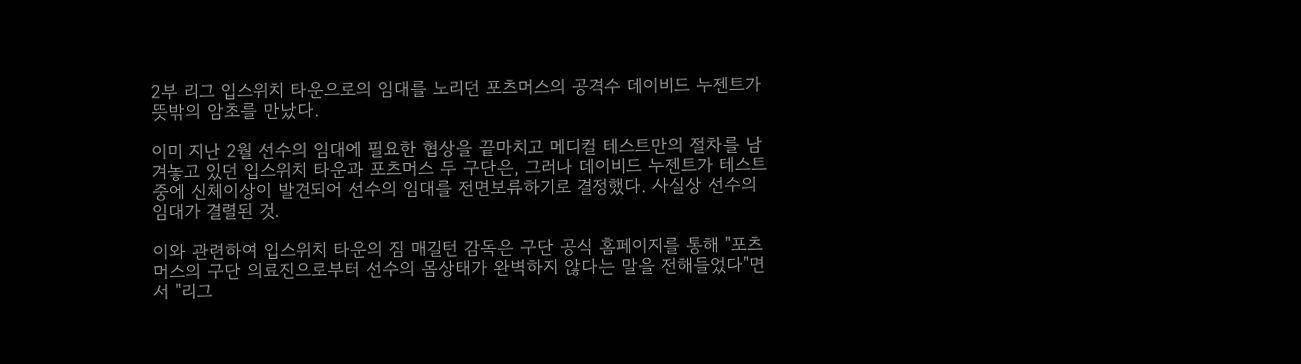2부 리그 입스위치 타운으로의 임대를 노리던 포츠머스의 공격수 데이비드 누젠트가 뜻밖의 암초를 만났다.

이미 지난 2월 선수의 임대에 필요한 협상을 끝마치고 메디컬 테스트만의 절차를 남겨놓고 있던 입스위치 타운과 포츠머스 두 구단은, 그러나 데이비드 누젠트가 테스트 중에 신체이상이 발견되어 선수의 임대를 전면보류하기로 결정했다. 사실상 선수의 임대가 결렬된 것.

이와 관련하여 입스위치 타운의 짐 매길턴 감독은 구단 공식 홈페이지를 통해 "포츠머스의 구단 의료진으로부터 선수의 몸상태가 완벽하지 않다는 말을 전해들었다"면서 "리그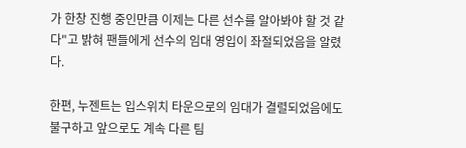가 한창 진행 중인만큼 이제는 다른 선수를 알아봐야 할 것 같다"고 밝혀 팬들에게 선수의 임대 영입이 좌절되었음을 알렸다.

한편, 누젠트는 입스위치 타운으로의 임대가 결렬되었음에도 불구하고 앞으로도 계속 다른 팀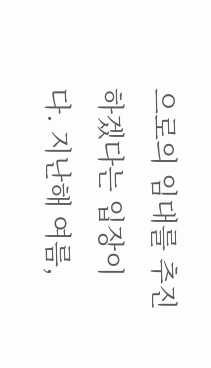으로의 임대를 추진하겠다는 입장이다. 지난해 여름,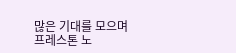많은 기대를 모으며 프레스톤 노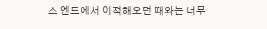스 엔드에서 이적해오던 때와는 너무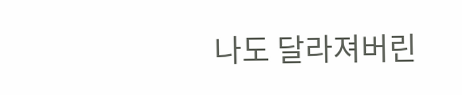나도 달라져버린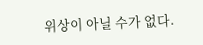위상이 아닐 수가 없다.